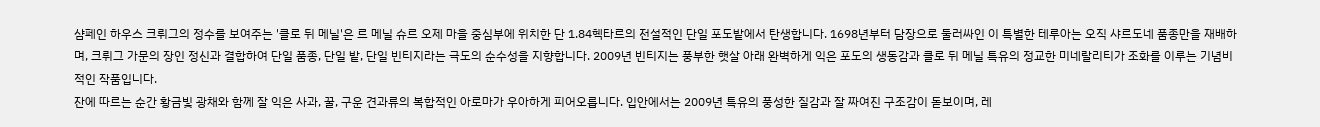샴페인 하우스 크뤼그의 정수를 보여주는 '클로 뒤 메닐'은 르 메닐 슈르 오제 마을 중심부에 위치한 단 1.84헥타르의 전설적인 단일 포도밭에서 탄생합니다. 1698년부터 담장으로 둘러싸인 이 특별한 테루아는 오직 샤르도네 품종만을 재배하며, 크뤼그 가문의 장인 정신과 결합하여 단일 품종, 단일 밭, 단일 빈티지라는 극도의 순수성을 지향합니다. 2009년 빈티지는 풍부한 햇살 아래 완벽하게 익은 포도의 생동감과 클로 뒤 메닐 특유의 정교한 미네랄리티가 조화를 이루는 기념비적인 작품입니다.
잔에 따르는 순간 황금빛 광채와 함께 잘 익은 사과, 꿀, 구운 견과류의 복합적인 아로마가 우아하게 피어오릅니다. 입안에서는 2009년 특유의 풍성한 질감과 잘 짜여진 구조감이 돋보이며, 레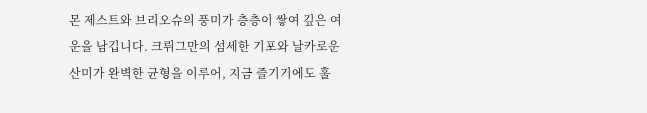몬 제스트와 브리오슈의 풍미가 층층이 쌓여 깊은 여운을 남깁니다. 크뤼그만의 섬세한 기포와 날카로운 산미가 완벽한 균형을 이루어, 지금 즐기기에도 훌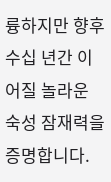륭하지만 향후 수십 년간 이어질 놀라운 숙성 잠재력을 증명합니다.